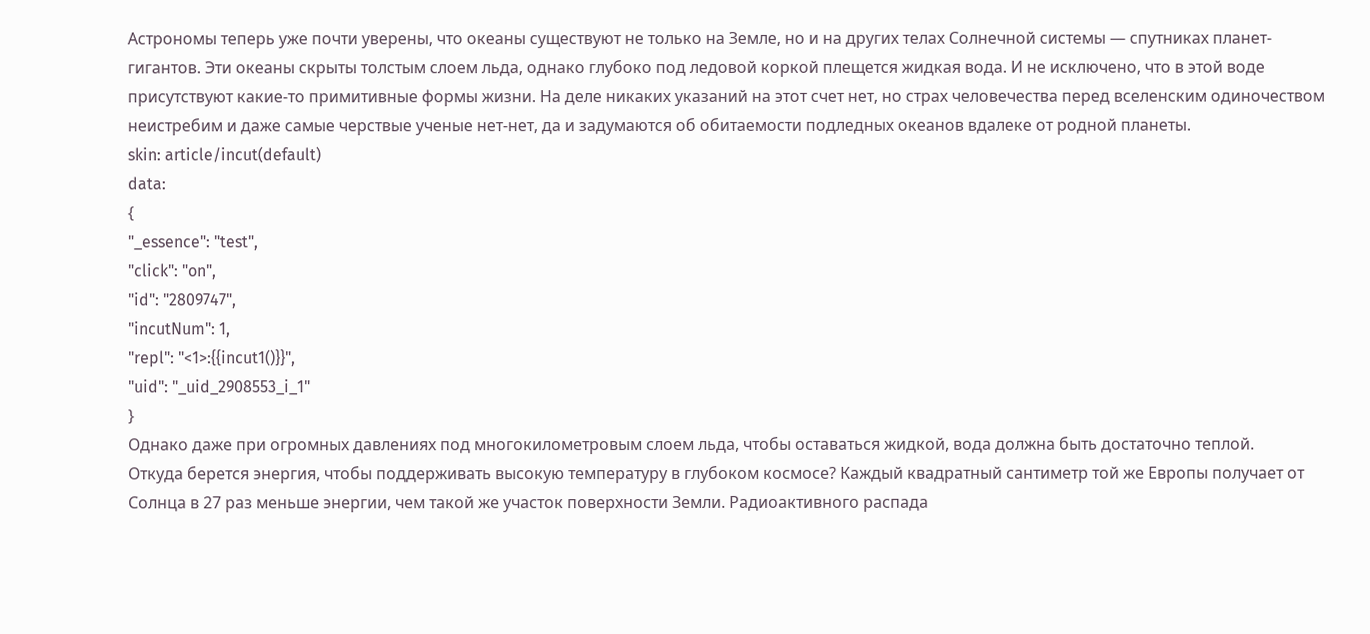Астрономы теперь уже почти уверены, что океаны существуют не только на Земле, но и на других телах Солнечной системы — спутниках планет-гигантов. Эти океаны скрыты толстым слоем льда, однако глубоко под ледовой коркой плещется жидкая вода. И не исключено, что в этой воде присутствуют какие-то примитивные формы жизни. На деле никаких указаний на этот счет нет, но страх человечества перед вселенским одиночеством неистребим и даже самые черствые ученые нет-нет, да и задумаются об обитаемости подледных океанов вдалеке от родной планеты.
skin: article/incut(default)
data:
{
"_essence": "test",
"click": "on",
"id": "2809747",
"incutNum": 1,
"repl": "<1>:{{incut1()}}",
"uid": "_uid_2908553_i_1"
}
Однако даже при огромных давлениях под многокилометровым слоем льда, чтобы оставаться жидкой, вода должна быть достаточно теплой.
Откуда берется энергия, чтобы поддерживать высокую температуру в глубоком космосе? Каждый квадратный сантиметр той же Европы получает от Солнца в 27 раз меньше энергии, чем такой же участок поверхности Земли. Радиоактивного распада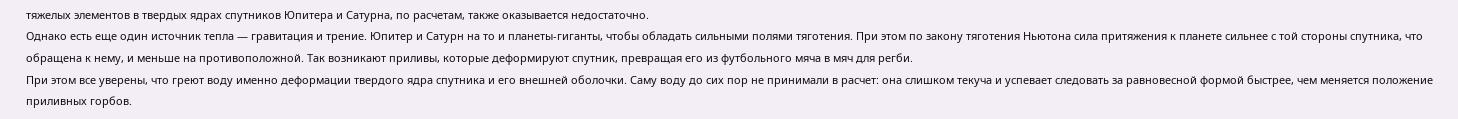тяжелых элементов в твердых ядрах спутников Юпитера и Сатурна, по расчетам, также оказывается недостаточно.
Однако есть еще один источник тепла — гравитация и трение. Юпитер и Сатурн на то и планеты-гиганты, чтобы обладать сильными полями тяготения. При этом по закону тяготения Ньютона сила притяжения к планете сильнее с той стороны спутника, что обращена к нему, и меньше на противоположной. Так возникают приливы, которые деформируют спутник, превращая его из футбольного мяча в мяч для регби.
При этом все уверены, что греют воду именно деформации твердого ядра спутника и его внешней оболочки. Саму воду до сих пор не принимали в расчет: она слишком текуча и успевает следовать за равновесной формой быстрее, чем меняется положение приливных горбов.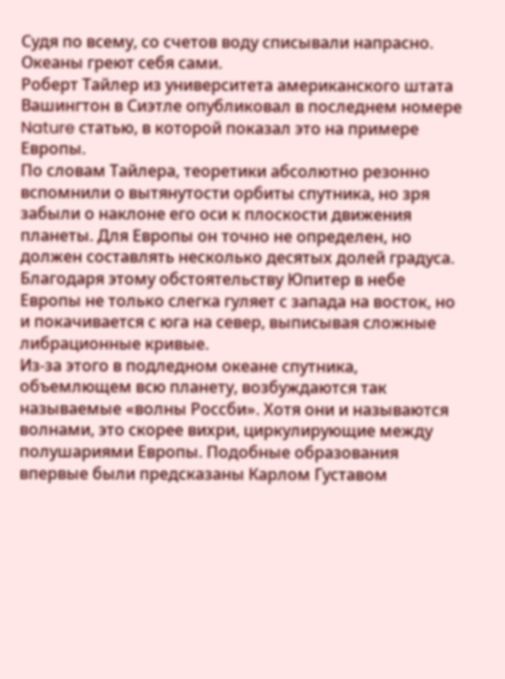Судя по всему, со счетов воду списывали напрасно. Океаны греют себя сами.
Роберт Тайлер из университета американского штата Вашингтон в Сиэтле опубликовал в последнем номере Nature статью, в которой показал это на примере Европы.
По словам Тайлера, теоретики абсолютно резонно вспомнили о вытянутости орбиты спутника, но зря забыли о наклоне его оси к плоскости движения планеты. Для Европы он точно не определен, но должен составлять несколько десятых долей градуса. Благодаря этому обстоятельству Юпитер в небе Европы не только слегка гуляет с запада на восток, но и покачивается с юга на север, выписывая сложные либрационные кривые.
Из-за этого в подледном океане спутника, объемлющем всю планету, возбуждаются так называемые «волны Россби». Хотя они и называются волнами, это скорее вихри, циркулирующие между полушариями Европы. Подобные образования впервые были предсказаны Карлом Густавом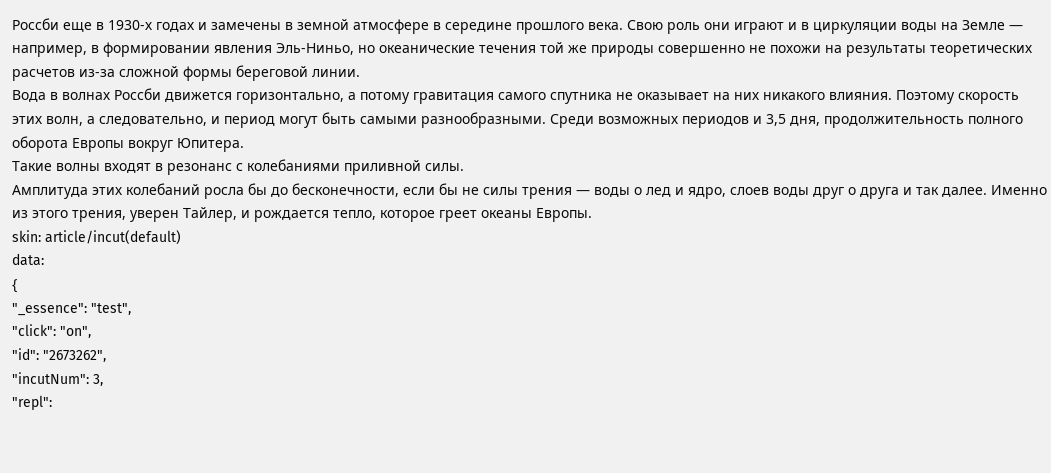Россби еще в 1930-х годах и замечены в земной атмосфере в середине прошлого века. Свою роль они играют и в циркуляции воды на Земле — например, в формировании явления Эль-Ниньо, но океанические течения той же природы совершенно не похожи на результаты теоретических расчетов из-за сложной формы береговой линии.
Вода в волнах Россби движется горизонтально, а потому гравитация самого спутника не оказывает на них никакого влияния. Поэтому скорость этих волн, а следовательно, и период могут быть самыми разнообразными. Среди возможных периодов и 3,5 дня, продолжительность полного оборота Европы вокруг Юпитера.
Такие волны входят в резонанс с колебаниями приливной силы.
Амплитуда этих колебаний росла бы до бесконечности, если бы не силы трения — воды о лед и ядро, слоев воды друг о друга и так далее. Именно из этого трения, уверен Тайлер, и рождается тепло, которое греет океаны Европы.
skin: article/incut(default)
data:
{
"_essence": "test",
"click": "on",
"id": "2673262",
"incutNum": 3,
"repl":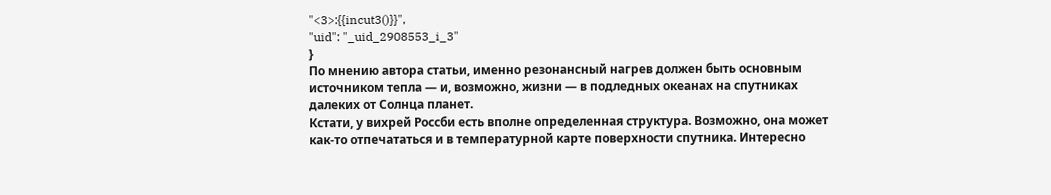"<3>:{{incut3()}}",
"uid": "_uid_2908553_i_3"
}
По мнению автора статьи, именно резонансный нагрев должен быть основным источником тепла — и, возможно, жизни — в подледных океанах на спутниках далеких от Солнца планет.
Кстати, у вихрей Россби есть вполне определенная структура. Возможно, она может как-то отпечататься и в температурной карте поверхности спутника. Интересно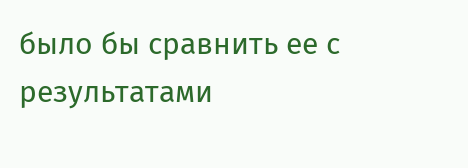было бы сравнить ее с результатами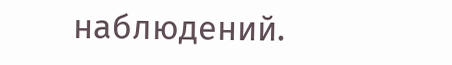наблюдений.